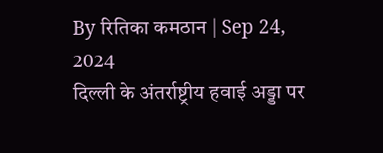By रितिका कमठान | Sep 24, 2024
दिल्ली के अंतर्राष्ट्रीय हवाई अड्डा पर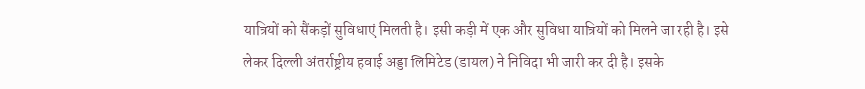यात्रियों को सैंकड़ों सुविधाएं मिलती है। इसी कड़ी में एक और सुविधा यात्रियों को मिलने जा रही है। इसे लेकर दिल्ली अंतर्राष्ट्रीय हवाई अड्डा लिमिटेड (डायल) ने निविदा भी जारी कर दी है। इसके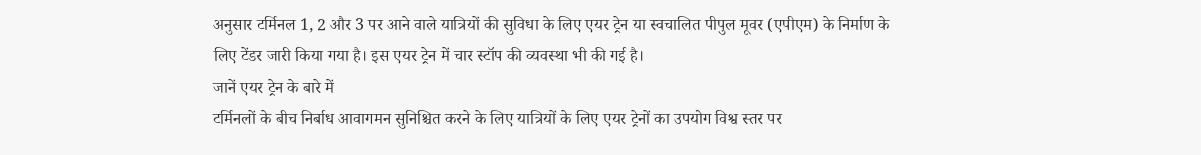अनुसार टर्मिनल 1, 2 और 3 पर आने वाले यात्रियों की सुविधा के लिए एयर ट्रेन या स्वचालित पीपुल मूवर (एपीएम) के निर्माण के लिए टेंडर जारी किया गया है। इस एयर ट्रेन में चार स्टॉप की व्यवस्था भी की गई है।
जानें एयर ट्रेन के बारे में
टर्मिनलों के बीच निर्बाध आवागमन सुनिश्चित करने के लिए यात्रियों के लिए एयर ट्रेनों का उपयोग विश्व स्तर पर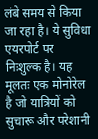लंबे समय से किया जा रहा है। ये सुविधा एयरपोर्ट पर निःशुल्क है। यह मूलतः एक मोनोरेल है जो यात्रियों को सुचारू और परेशानी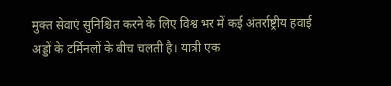मुक्त सेवाएं सुनिश्चित करने के लिए विश्व भर में कई अंतर्राष्ट्रीय हवाई अड्डों के टर्मिनलों के बीच चलती है। यात्री एक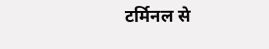टर्मिनल से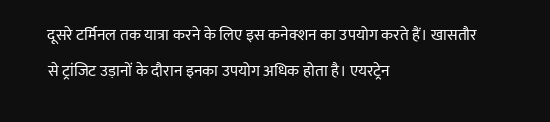दूसरे टर्मिनल तक यात्रा करने के लिए इस कनेक्शन का उपयोग करते हैं। खासतौर से ट्रांजिट उड़ानों के दौरान इनका उपयोग अधिक होता है। एयरट्रेन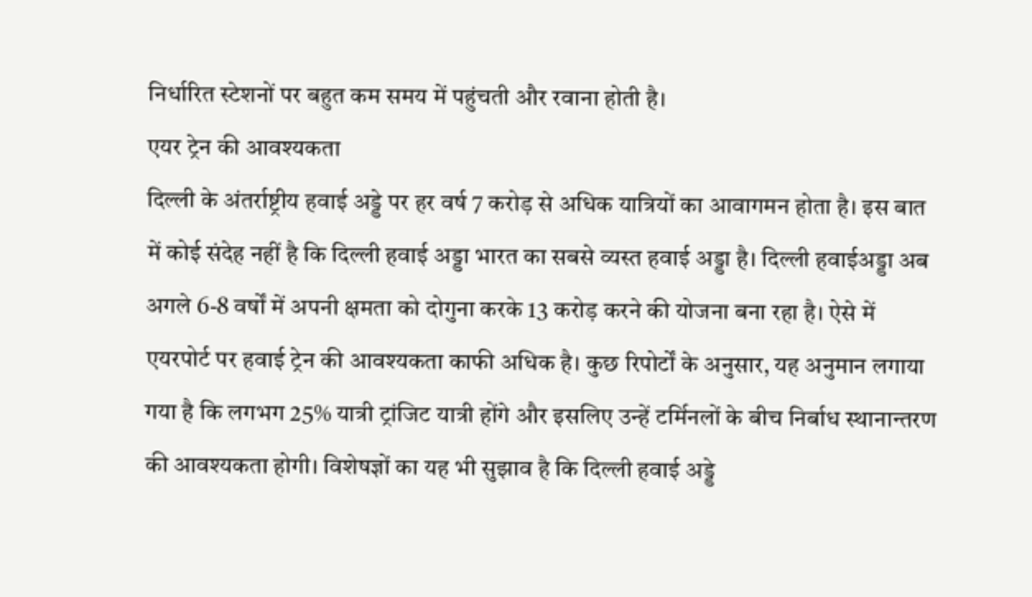निर्धारित स्टेशनों पर बहुत कम समय में पहुंचती और रवाना होती है।
एयर ट्रेन की आवश्यकता
दिल्ली के अंतर्राष्ट्रीय हवाई अड्डे पर हर वर्ष 7 करोड़ से अधिक यात्रियों का आवागमन होता है। इस बात में कोई संदेह नहीं है कि दिल्ली हवाई अड्डा भारत का सबसे व्यस्त हवाई अड्डा है। दिल्ली हवाईअड्डा अब अगले 6-8 वर्षों में अपनी क्षमता को दोगुना करके 13 करोड़ करने की योजना बना रहा है। ऐसे में एयरपोर्ट पर हवाई ट्रेन की आवश्यकता काफी अधिक है। कुछ रिपोर्टों के अनुसार, यह अनुमान लगाया गया है कि लगभग 25% यात्री ट्रांजिट यात्री होंगे और इसलिए उन्हें टर्मिनलों के बीच निर्बाध स्थानान्तरण की आवश्यकता होगी। विशेषज्ञों का यह भी सुझाव है कि दिल्ली हवाई अड्डे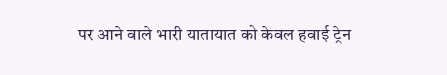पर आने वाले भारी यातायात को केवल हवाई ट्रेन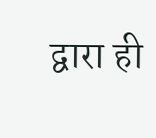द्वारा ही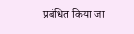प्रबंधित किया जा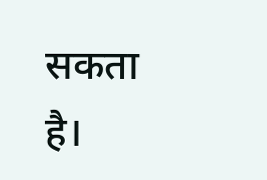सकता है।